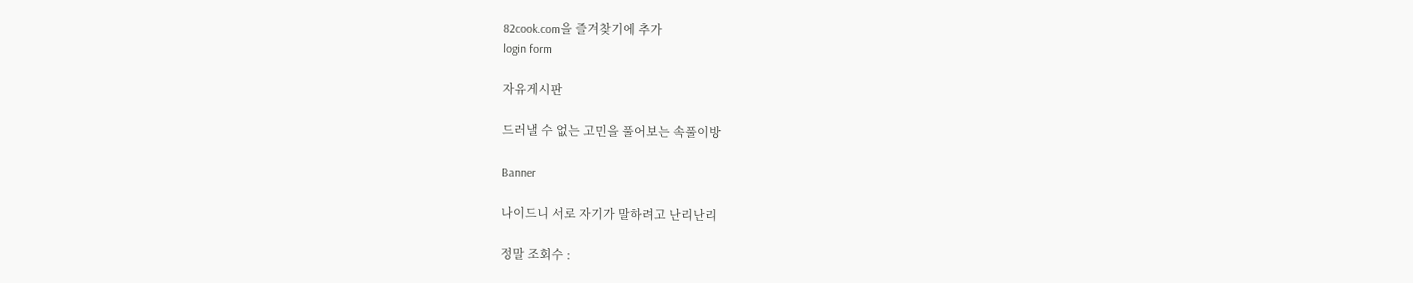82cook.com을 즐겨찾기에 추가
login form

자유게시판

드러낼 수 없는 고민을 풀어보는 속풀이방

Banner

나이드니 서로 자기가 말하려고 난리난리

정말 조회수 :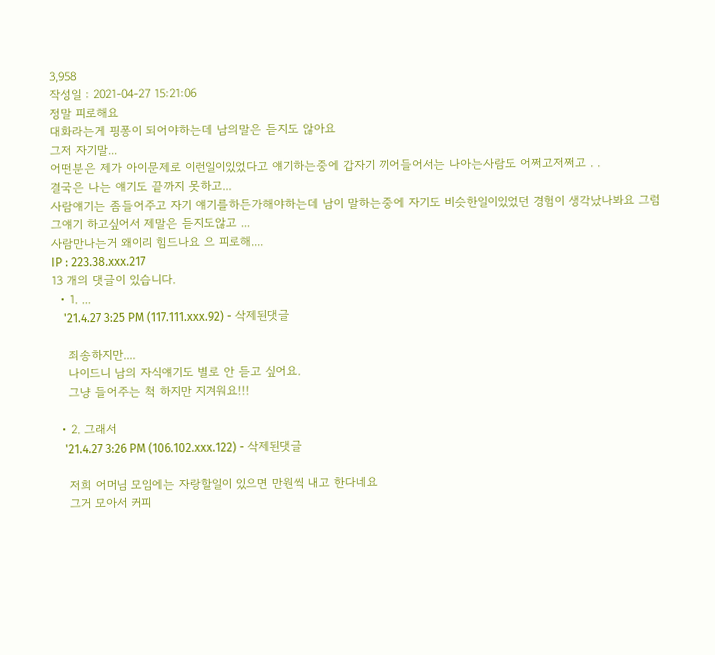3,958
작성일 : 2021-04-27 15:21:06
정말 피로해요
대화라는게 핑퐁이 되어야하는데 남의말은 듣지도 않아요
그저 자기말...
어떤분은 제가 아이문제로 이런일이있었다고 얘기하는중에 갑자기 끼어들어서는 나아는사람도 어쩌고저쩌고 . .
결국은 나는 얘기도 끝까지 못하고...
사람얘기는 좀들어주고 자기 얘기를하든가해야하는데 남이 말하는중에 자기도 비슷한일이있었던 경험이 생각났나봐요 그럼 그얘기 하고싶어서 제말은 듣지도않고 ...
사람만나는거 왜이리 힘드나요 으 피로해....
IP : 223.38.xxx.217
13 개의 댓글이 있습니다.
  • 1. ...
    '21.4.27 3:25 PM (117.111.xxx.92) - 삭제된댓글

    죄송하지만....
    나이드니 남의 자식얘기도 별로 안 듣고 싶어요.
    그냥 들어주는 척 하지만 지겨워요!!!

  • 2. 그래서
    '21.4.27 3:26 PM (106.102.xxx.122) - 삭제된댓글

    저희 어머님 모임에는 자랑할일이 있으면 만원씩 내고 한다네요
    그거 모아서 커피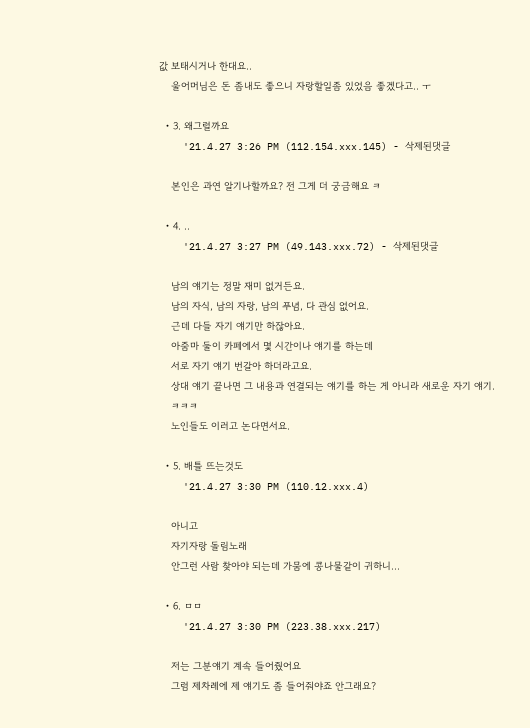값 보태시거나 한대요..
    울어머님은 돈 좀내도 좋으니 자랑할일좀 있었음 좋겠다고.. ㅜ

  • 3. 왜그럴까요
    '21.4.27 3:26 PM (112.154.xxx.145) - 삭제된댓글

    본인은 과연 알기나할까요? 전 그게 더 궁금해요 ㅋ

  • 4. ..
    '21.4.27 3:27 PM (49.143.xxx.72) - 삭제된댓글

    남의 얘기는 정말 재미 없거든요.
    남의 자식, 남의 자랑, 남의 푸념, 다 관심 없어요.
    근데 다들 자기 얘기만 하잖아요.
    아줌마 둘이 카페에서 몇 시간이나 얘기를 하는데
    서로 자기 얘기 번갈아 하더라고요.
    상대 얘기 끝나면 그 내용과 연결되는 얘기를 하는 게 아니라 새로운 자기 얘기.
    ㅋㅋㅋ
    노인들도 이러고 논다면서요.

  • 5. 배틀 뜨는것도
    '21.4.27 3:30 PM (110.12.xxx.4)

    아니고
    자기자랑 돌림노래
    안그런 사람 찾아야 되는데 가뭄에 콩나물같이 귀하니...

  • 6. ㅁㅁ
    '21.4.27 3:30 PM (223.38.xxx.217)

    저는 그분얘기 계속 들어줬어요
    그럼 제차례에 제 얘기도 좀 들어줘야죠 안그래요?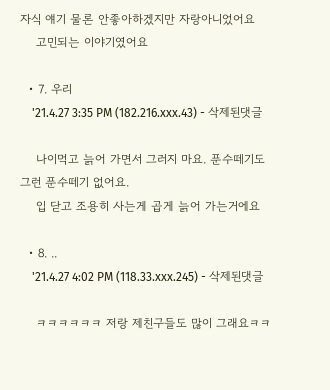자식 얘기 물론 안좋아하겠지만 자랑아니었어요
    고민되는 이야기였어요

  • 7. 우리
    '21.4.27 3:35 PM (182.216.xxx.43) - 삭제된댓글

    나이먹고 늙어 가면서 그러지 마요. 푼수떼기도 그런 푼수떼기 없어요.
    입 닫고 조용히 사는게 곱게 늙어 가는거에요

  • 8. ..
    '21.4.27 4:02 PM (118.33.xxx.245) - 삭제된댓글

    ㅋㅋㅋㅋㅋㅋ 저랑 제친구들도 많이 그래요ㅋㅋ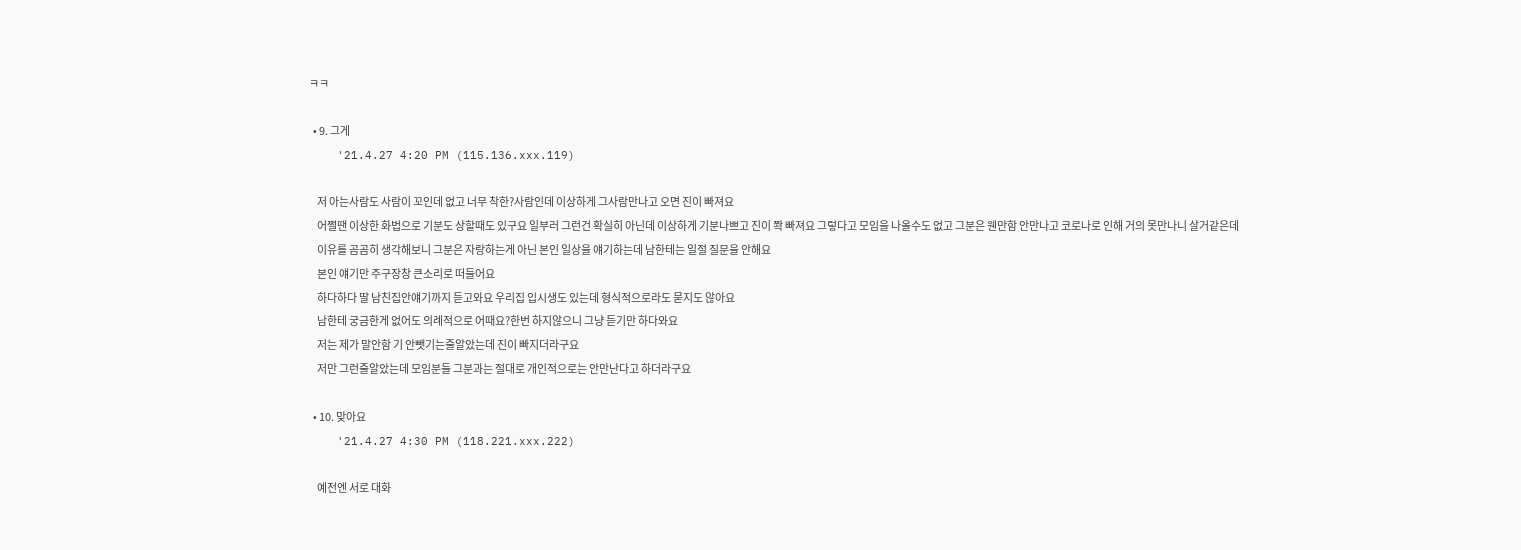ㅋㅋ

  • 9. 그게
    '21.4.27 4:20 PM (115.136.xxx.119)

    저 아는사람도 사람이 꼬인데 없고 너무 착한?사람인데 이상하게 그사람만나고 오면 진이 빠져요
    어쩔땐 이상한 화법으로 기분도 상할때도 있구요 일부러 그런건 확실히 아닌데 이상하게 기분나쁘고 진이 쫙 빠져요 그렇다고 모임을 나올수도 없고 그분은 웬만함 안만나고 코로나로 인해 거의 못만나니 살거같은데
    이유를 곰곰히 생각해보니 그분은 자랑하는게 아닌 본인 일상을 얘기하는데 남한테는 일절 질문을 안해요
    본인 얘기만 주구장창 큰소리로 떠들어요
    하다하다 딸 남친집안얘기까지 듣고와요 우리집 입시생도 있는데 형식적으로라도 묻지도 않아요
    남한테 궁금한게 없어도 의례적으로 어때요?한번 하지않으니 그냥 듣기만 하다와요
    저는 제가 말안함 기 안뺏기는줄알았는데 진이 빠지더라구요
    저만 그런줄알았는데 모임분들 그분과는 절대로 개인적으로는 안만난다고 하더라구요

  • 10. 맞아요
    '21.4.27 4:30 PM (118.221.xxx.222)

    예전엔 서로 대화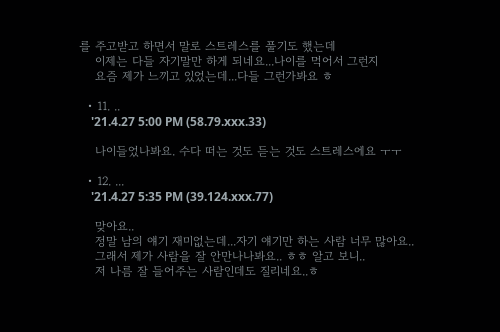를 주고받고 하면서 말로 스트레스를 풀기도 했는데
    이제는 다들 자기말만 하게 되네요...나이를 먹어서 그런지
    요즘 제가 느끼고 있었는데...다들 그런가봐요 ㅎ

  • 11. ..
    '21.4.27 5:00 PM (58.79.xxx.33)

    나이들었나봐요. 수다 떠는 것도 듣는 것도 스트레스에요 ㅜㅜ

  • 12. ...
    '21.4.27 5:35 PM (39.124.xxx.77)

    맞아요..
    정말 남의 얘기 재미없는데...자기 얘기만 하는 사람 너무 많아요..
    그래서 제가 사람을 잘 안만나나봐요.. ㅎㅎ 알고 보니..
    저 나름 잘 들어주는 사람인데도 질리네요..ㅎ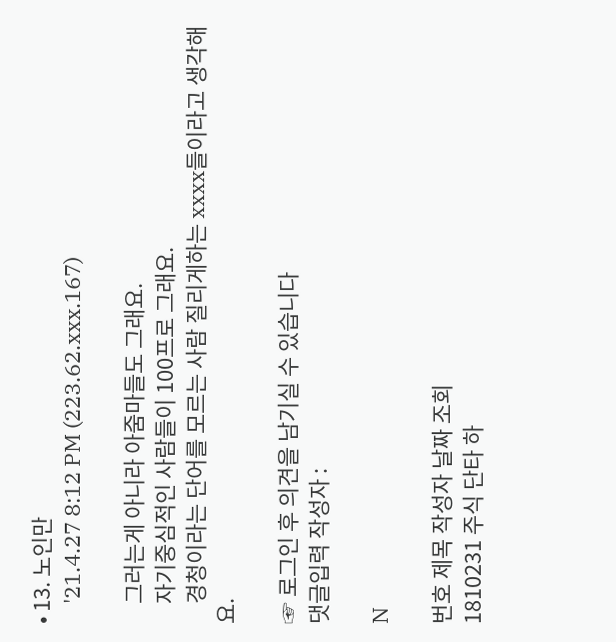• 13. 노인만
    '21.4.27 8:12 PM (223.62.xxx.167)

    그러는게 아니라 아줌마들도 그래요.
    자기중심적인 사람들이 100프로 그래요.
    경청이라는 단어를 모르는 사람 질리게하는 xxxx들이라고 생각해요.

☞ 로그인 후 의견을 남기실 수 있습니다
댓글입력 작성자 :

N

번호 제목 작성자 날짜 조회
1810231 주식 단타 하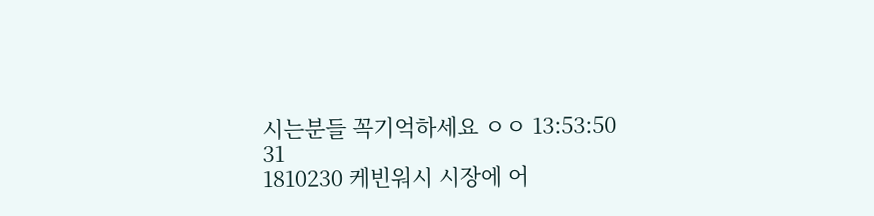시는분들 꼭기억하세요 ㅇㅇ 13:53:50 31
1810230 케빈워시 시장에 어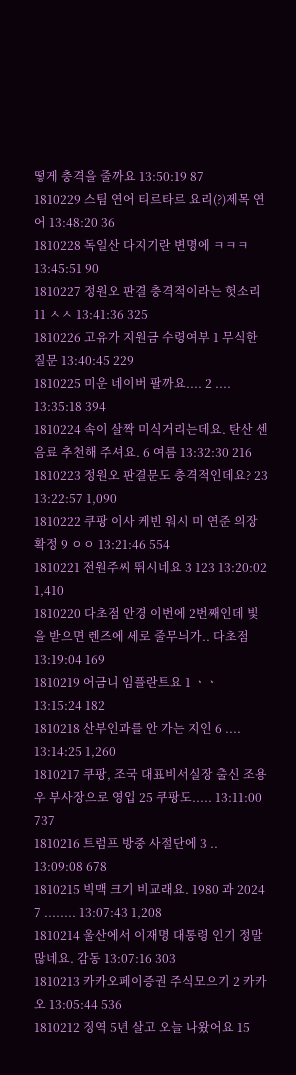떻게 충격을 줄까요 13:50:19 87
1810229 스팀 연어 티르타르 요리(?)제목 연어 13:48:20 36
1810228 독일산 다지기란 변명에 ㅋㅋㅋ 13:45:51 90
1810227 정원오 판결 충격적이라는 헛소리 11 ㅅㅅ 13:41:36 325
1810226 고유가 지원금 수령여부 1 무식한질문 13:40:45 229
1810225 미운 네이버 팔까요.... 2 .... 13:35:18 394
1810224 속이 살짝 미식거리는데요. 탄산 센 음료 추천해 주셔요. 6 여름 13:32:30 216
1810223 정원오 판결문도 충격적인데요? 23 13:22:57 1,090
1810222 쿠팡 이사 케빈 워시 미 연준 의장 확정 9 ㅇㅇ 13:21:46 554
1810221 전원주씨 뛰시네요 3 123 13:20:02 1,410
1810220 다초점 안경 이번에 2번째인데 빛을 받으면 렌즈에 세로 줄무늬가.. 다초점 13:19:04 169
1810219 어금니 임플란트요 1 ㆍㆍ 13:15:24 182
1810218 산부인과를 안 가는 지인 6 .... 13:14:25 1,260
1810217 쿠팡, 조국 대표비서실장 출신 조용우 부사장으로 영입 25 쿠팡도..... 13:11:00 737
1810216 트럼프 방중 사절단에 3 .. 13:09:08 678
1810215 빅맥 크기 비교래요. 1980 과 2024  7 ........ 13:07:43 1,208
1810214 울산에서 이재명 대통령 인기 정말 많네요. 감동 13:07:16 303
1810213 카카오페이증권 주식모으기 2 카카오 13:05:44 536
1810212 징역 5년 살고 오늘 나왔어요 15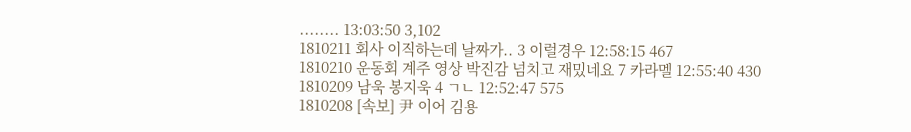........ 13:03:50 3,102
1810211 회사 이직하는데 날짜가.. 3 이럴경우 12:58:15 467
1810210 운동회 계주 영상 박진감 넘치고 재밌네요 7 카라멜 12:55:40 430
1810209 남욱 봉지욱 4 ㄱㄴ 12:52:47 575
1810208 [속보] 尹 이어 김용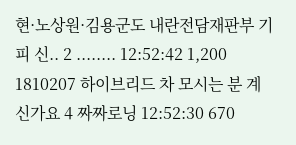현·노상원·김용군도 내란전담재판부 기피 신.. 2 ........ 12:52:42 1,200
1810207 하이브리드 차 모시는 분 계신가요 4 짜짜로닝 12:52:30 670